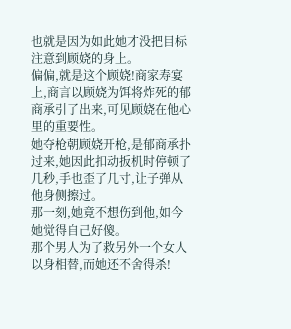也就是因为如此她才没把目标注意到顾娆的身上。
偏偏,就是这个顾娆!商家寿宴上,商言以顾娆为饵将炸死的郁商承引了出来,可见顾娆在他心里的重要性。
她夺枪朝顾娆开枪,是郁商承扑过来,她因此扣动扳机时停顿了几秒,手也歪了几寸,让子弹从他身侧擦过。
那一刻,她竟不想伤到他,如今她觉得自己好傻。
那个男人为了救另外一个女人以身相替,而她还不舍得杀!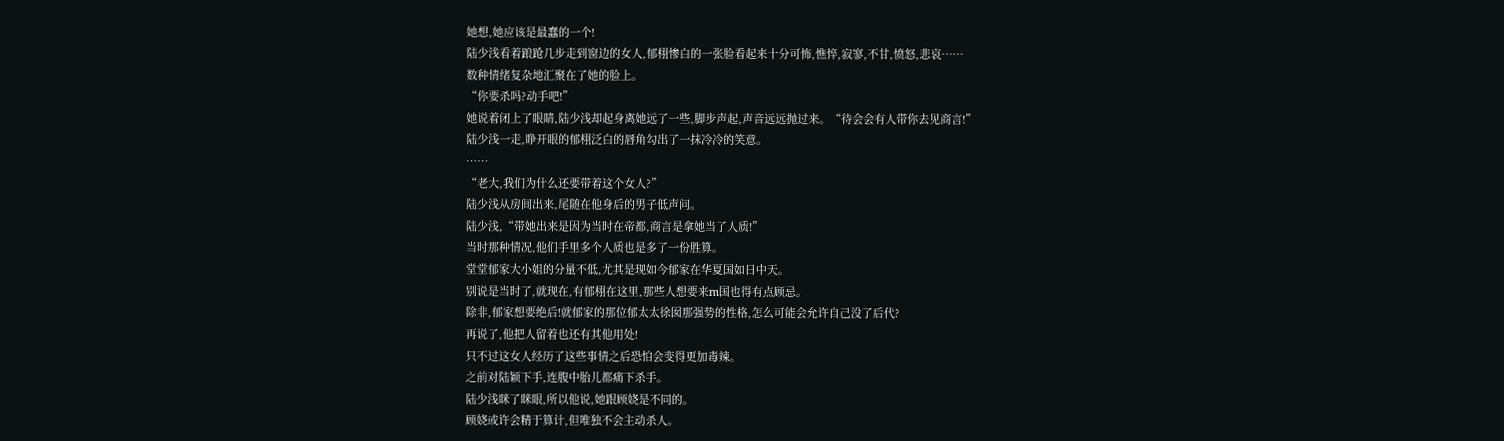她想,她应该是最蠢的一个!
陆少浅看着踉跄几步走到窗边的女人,郁栩惨白的一张脸看起来十分可怖,憔悴,寂寥,不甘,愤怒,悲哀……
数种情绪复杂地汇聚在了她的脸上。
“你要杀吗?动手吧!”
她说着闭上了眼睛,陆少浅却起身离她远了一些,脚步声起,声音远远抛过来。“待会会有人带你去见商言!”
陆少浅一走,睁开眼的郁栩泛白的唇角勾出了一抹冷冷的笑意。
……
“老大,我们为什么还要带着这个女人?”
陆少浅从房间出来,尾随在他身后的男子低声问。
陆少浅,“带她出来是因为当时在帝都,商言是拿她当了人质!”
当时那种情况,他们手里多个人质也是多了一份胜算。
堂堂郁家大小姐的分量不低,尤其是现如今郁家在华夏国如日中天。
别说是当时了,就现在,有郁栩在这里,那些人想要来m国也得有点顾忌。
除非,郁家想要绝后!就郁家的那位郁太太徐囡那强势的性格,怎么可能会允许自己没了后代?
再说了,他把人留着也还有其他用处!
只不过这女人经历了这些事情之后恐怕会变得更加毒辣。
之前对陆颖下手,连腹中胎儿都痛下杀手。
陆少浅眯了眯眼,所以他说,她跟顾娆是不同的。
顾娆或许会精于算计,但唯独不会主动杀人。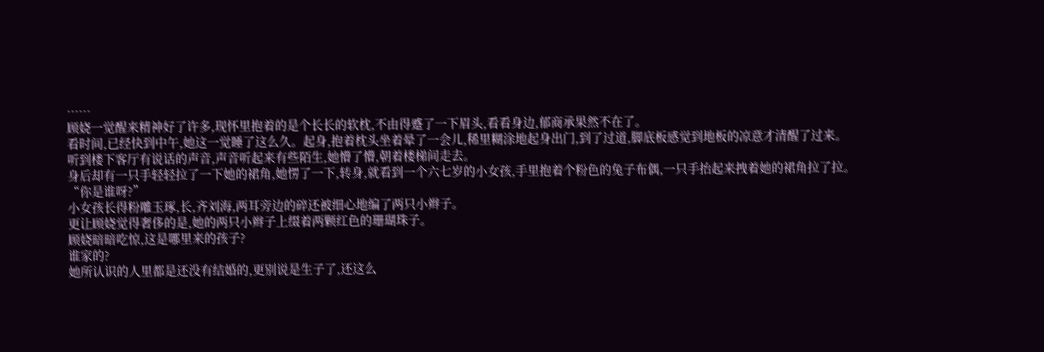……
顾娆一觉醒来精神好了许多,现怀里抱着的是个长长的软枕,不由得蹙了一下眉头,看看身边,郁商承果然不在了。
看时间,已经快到中午,她这一觉睡了这么久。起身,抱着枕头坐着晕了一会儿,稀里糊涂地起身出门,到了过道,脚底板感觉到地板的凉意才清醒了过来。
听到楼下客厅有说话的声音,声音听起来有些陌生,她懵了懵,朝着楼梯间走去。
身后却有一只手轻轻拉了一下她的裙角,她愣了一下,转身,就看到一个六七岁的小女孩,手里抱着个粉色的兔子布偶,一只手抬起来拽着她的裙角拉了拉。
“你是谁呀?”
小女孩长得粉雕玉琢,长,齐刘海,两耳旁边的碎还被细心地编了两只小辫子。
更让顾娆觉得奢侈的是,她的两只小辫子上缀着两颗红色的珊瑚珠子。
顾娆暗暗吃惊,这是哪里来的孩子?
谁家的?
她所认识的人里都是还没有结婚的,更别说是生子了,还这么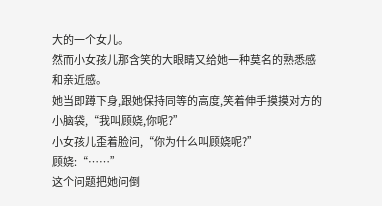大的一个女儿。
然而小女孩儿那含笑的大眼睛又给她一种莫名的熟悉感和亲近感。
她当即蹲下身,跟她保持同等的高度,笑着伸手摸摸对方的小脑袋,“我叫顾娆,你呢?”
小女孩儿歪着脸问,“你为什么叫顾娆呢?”
顾娆:“……”
这个问题把她问倒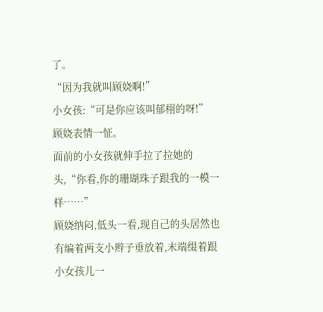了。
“因为我就叫顾娆啊!”
小女孩:“可是你应该叫郁栩的呀!”
顾娆表情一怔。
面前的小女孩就伸手拉了拉她的头,“你看,你的珊瑚珠子跟我的一模一样……”
顾娆纳闷,低头一看,现自己的头居然也有编着两支小辫子垂放着,末端缀着跟小女孩儿一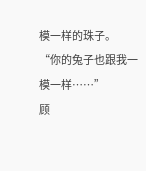模一样的珠子。
“你的兔子也跟我一模一样……”
顾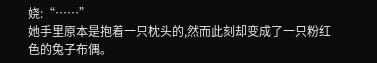娆:“……”
她手里原本是抱着一只枕头的,然而此刻却变成了一只粉红色的兔子布偶。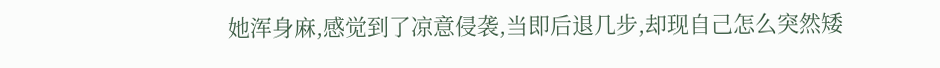她浑身麻,感觉到了凉意侵袭,当即后退几步,却现自己怎么突然矮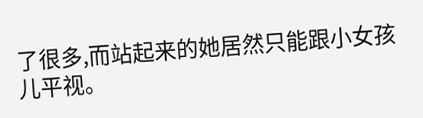了很多,而站起来的她居然只能跟小女孩儿平视。